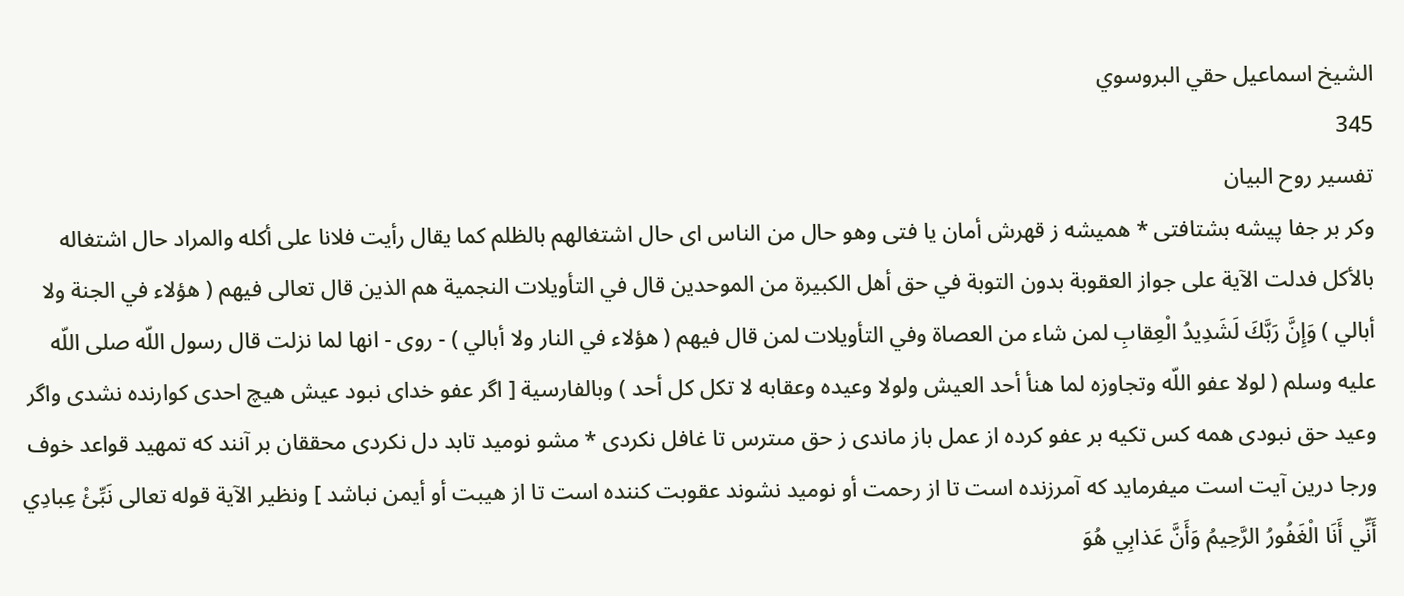الشيخ اسماعيل حقي البروسوي
345
تفسير روح البيان
وكر بر جفا پيشه بشتافتى * هميشه ز قهرش أمان يا فتى وهو حال من الناس اى حال اشتغالهم بالظلم كما يقال رأيت فلانا على أكله والمراد حال اشتغاله بالأكل فدلت الآية على جواز العقوبة بدون التوبة في حق أهل الكبيرة من الموحدين قال في التأويلات النجمية هم الذين قال تعالى فيهم ( هؤلاء في الجنة ولا أبالي ) وَإِنَّ رَبَّكَ لَشَدِيدُ الْعِقابِ لمن شاء من العصاة وفي التأويلات لمن قال فيهم ( هؤلاء في النار ولا أبالي ) - روى - انها لما نزلت قال رسول اللّه صلى اللّه عليه وسلم ( لولا عفو اللّه وتجاوزه لما هنأ أحد العيش ولولا وعيده وعقابه لا تكل كل أحد ) وبالفارسية [ اگر عفو خداى نبود عيش هيچ احدى كوارنده نشدى واگر وعيد حق نبودى همه كس تكيه بر عفو كرده از عمل باز ماندى ز حق مىترس تا غافل نكردى * مشو نوميد تابد دل نكردى محققان بر آنند كه تمهيد قواعد خوف ورجا درين آيت است ميفرمايد كه آمرزنده است تا از رحمت أو نوميد نشوند عقوبت كننده است تا از هيبت أو أيمن نباشد ] ونظير الآية قوله تعالى نَبِّئْ عِبادِي أَنِّي أَنَا الْغَفُورُ الرَّحِيمُ وَأَنَّ عَذابِي هُوَ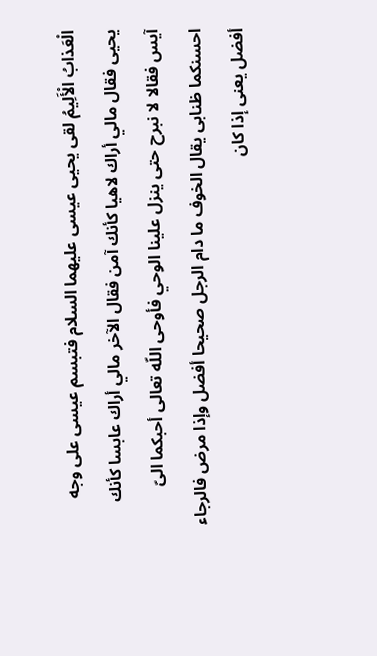الْعَذابُ الْأَلِيمُ لقى يحيى عيسى عليهما السلام فتبسم عيسى على وجه يحيى فقال مالي أراك لاهيا كأنك آمن فقال الآخر مالي أراك عابسا كأنك آيس فقالا لا نبرح حتى ينزل علينا الوحي فأوحى اللّه تعالى أحبكما الىّ احسنكما ظنابى يقال الخوف ما دام الرجل صحيحا أفضل وإذا مرض فالرجاء أفضل يعنى إذا كان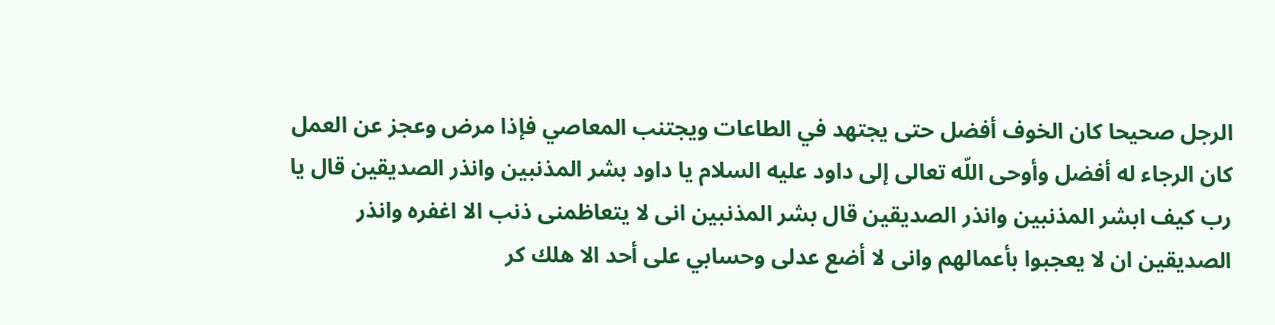الرجل صحيحا كان الخوف أفضل حتى يجتهد في الطاعات ويجتنب المعاصي فإذا مرض وعجز عن العمل كان الرجاء له أفضل وأوحى اللّه تعالى إلى داود عليه السلام يا داود بشر المذنبين وانذر الصديقين قال يا رب كيف ابشر المذنبين وانذر الصديقين قال بشر المذنبين انى لا يتعاظمنى ذنب الا اغفره وانذر الصديقين ان لا يعجبوا بأعمالهم وانى لا أضع عدلى وحسابي على أحد الا هلك كر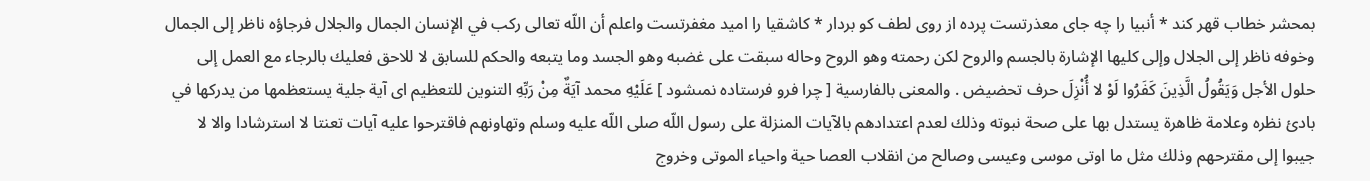بمحشر خطاب قهر كند * أنبيا را چه جاى معذرتست پرده از روى لطف كو بردار * كاشقيا را اميد مغفرتست واعلم أن اللّه تعالى ركب في الإنسان الجمال والجلال فرجاؤه ناظر إلى الجمال وخوفه ناظر إلى الجلال وإلى كليها الإشارة بالجسم والروح لكن رحمته وهو الروح وحاله سبقت على غضبه وهو الجسد وما يتبعه والحكم للسابق لا للاحق فعليك بالرجاء مع العمل إلى حلول الأجل وَيَقُولُ الَّذِينَ كَفَرُوا لَوْ لا أُنْزِلَ حرف تحضيض . والمعنى بالفارسية [ چرا فرو فرستاده نمىشود ] عَلَيْهِ محمد آيَةٌ مِنْ رَبِّهِ التنوين للتعظيم اى آية جلية يستعظمها من يدركها في بادئ نظره وعلامة ظاهرة يستدل بها على صحة نبوته وذلك لعدم اعتدادهم بالآيات المنزلة على رسول اللّه صلى اللّه عليه وسلم وتهاونهم فاقترحوا عليه آيات تعنتا لا استرشادا والا لا جيبوا إلى مقترحهم وذلك مثل ما اوتى موسى وعيسى وصالح من انقلاب العصا حية واحياء الموتى وخروج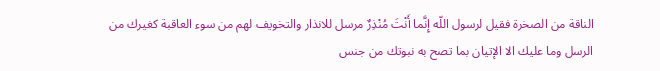الناقة من الصخرة فقيل لرسول اللّه إِنَّما أَنْتَ مُنْذِرٌ مرسل للانذار والتخويف لهم من سوء العاقبة كغيرك من الرسل وما عليك الا الإتيان بما تصح به نبوتك من جنس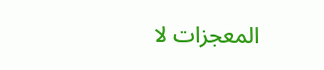المعجزات لا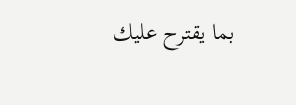بما يقترح عليك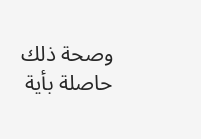وصحة ذلك حاصلة بأية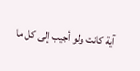آية كانت ولو أجيب إلى كل ما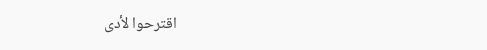اقترحوا لأدى